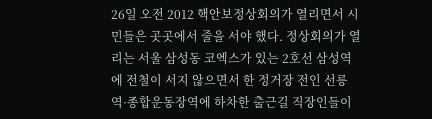26일 오전 2012 핵안보정상회의가 열리면서 시민들은 곳곳에서 줄을 서야 했다. 정상회의가 열리는 서울 삼성동 코엑스가 있는 2호선 삼성역에 전철이 서지 않으면서 한 정거장 전인 선릉역·종합운동장역에 하차한 출근길 직장인들이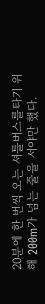20분에 한 번씩 오는 셔틀버스를타기 위해 200m가 넘는 줄을 서야만 했다.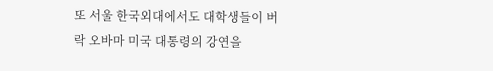또 서울 한국외대에서도 대학생들이 버락 오바마 미국 대통령의 강연을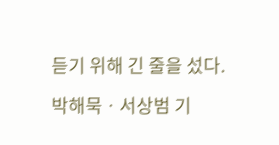듣기 위해 긴 줄을 섰다.

박해묵ㆍ서상범 기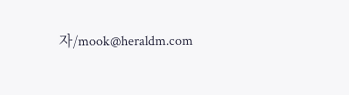자/mook@heraldm.com